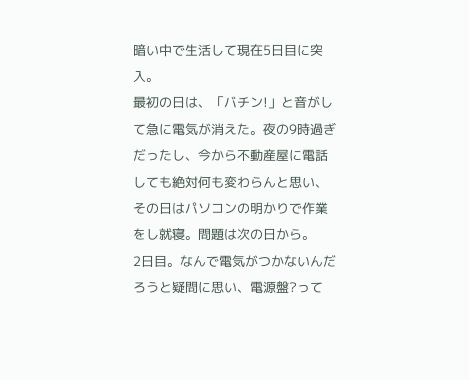暗い中で生活して現在5日目に突入。
最初の日は、「バチン!」と音がして急に電気が消えた。夜の9時過ぎだったし、今から不動産屋に電話しても絶対何も変わらんと思い、その日はパソコンの明かりで作業をし就寝。問題は次の日から。
2日目。なんで電気がつかないんだろうと疑問に思い、電源盤?って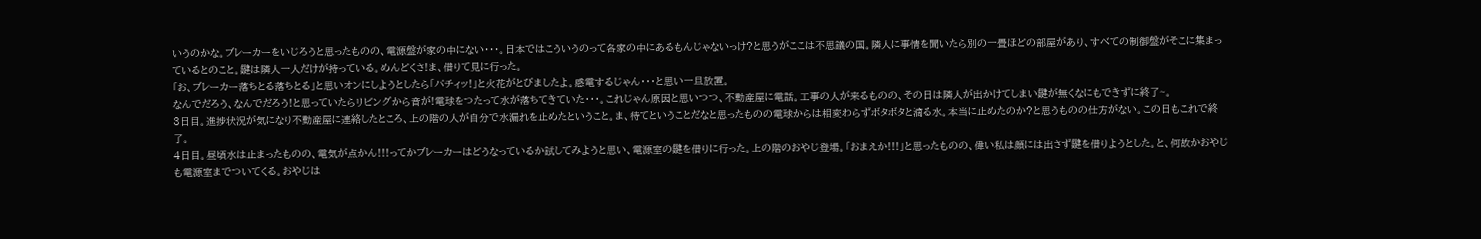いうのかな。ブレーカーをいじろうと思ったものの、電源盤が家の中にない・・・。日本ではこういうのって各家の中にあるもんじゃないっけ?と思うがここは不思議の国。隣人に事情を聞いたら別の一畳ほどの部屋があり、すべての制御盤がそこに集まっているとのこと。鍵は隣人一人だけが持っている。めんどくさ!ま、借りて見に行った。
「お、ブレーカー落ちとる落ちとる」と思いオンにしようとしたら「バチィッ!」と火花がとびましたよ。感電するじゃん・・・と思い一旦放置。
なんでだろう、なんでだろう!と思っていたらリビングから音が!電球をつたって水が落ちてきていた・・・。これじゃん原因と思いつつ、不動産屋に電話。工事の人が来るものの、その日は隣人が出かけてしまい鍵が無くなにもできずに終了~。
3日目。進捗状況が気になり不動産屋に連絡したところ、上の階の人が自分で水漏れを止めたということ。ま、待てということだなと思ったものの電球からは相変わらずボタボタと滴る水。本当に止めたのか?と思うものの仕方がない。この日もこれで終了。
4日目。昼頃水は止まったものの、電気が点かん!!!ってかブレーカーはどうなっているか試してみようと思い、電源室の鍵を借りに行った。上の階のおやじ登場。「おまえか!!!」と思ったものの、偉い私は顔には出さず鍵を借りようとした。と、何故かおやじも電源室までついてくる。おやじは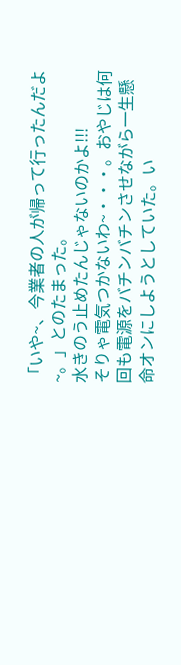「いや~、今業者の人が帰って行ったんだよ~。」とのたまった。
水きのう止めたんじゃないのかよ!!!
そりゃ電気つかないわ~・・・。おやじは何回も電源をバチンバチンさせながら一生懸命オンにしようとしていた。い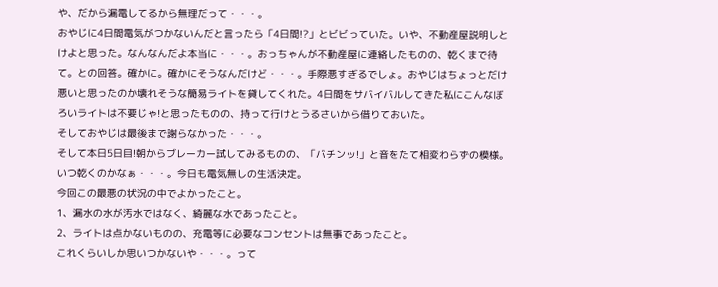や、だから漏電してるから無理だって・・・。
おやじに4日間電気がつかないんだと言ったら「4日間!?」とビビっていた。いや、不動産屋説明しとけよと思った。なんなんだよ本当に・・・。おっちゃんが不動産屋に連絡したものの、乾くまで待て。との回答。確かに。確かにそうなんだけど・・・。手際悪すぎるでしょ。おやじはちょっとだけ悪いと思ったのか壊れそうな簡易ライトを貸してくれた。4日間をサバイバルしてきた私にこんなぼろいライトは不要じゃ!と思ったものの、持って行けとうるさいから借りておいた。
そしておやじは最後まで謝らなかった・・・。
そして本日5日目!朝からブレーカー試してみるものの、「バチンッ!」と音をたて相変わらずの模様。いつ乾くのかなぁ・・・。今日も電気無しの生活決定。
今回この最悪の状況の中でよかったこと。
1、漏水の水が汚水ではなく、綺麗な水であったこと。
2、ライトは点かないものの、充電等に必要なコンセントは無事であったこと。
これくらいしか思いつかないや・・・。って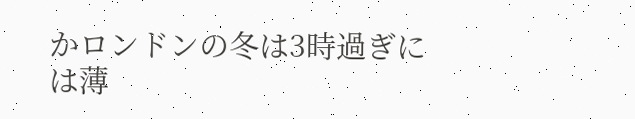かロンドンの冬は3時過ぎには薄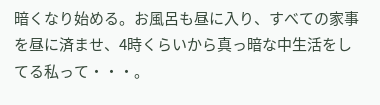暗くなり始める。お風呂も昼に入り、すべての家事を昼に済ませ、4時くらいから真っ暗な中生活をしてる私って・・・。